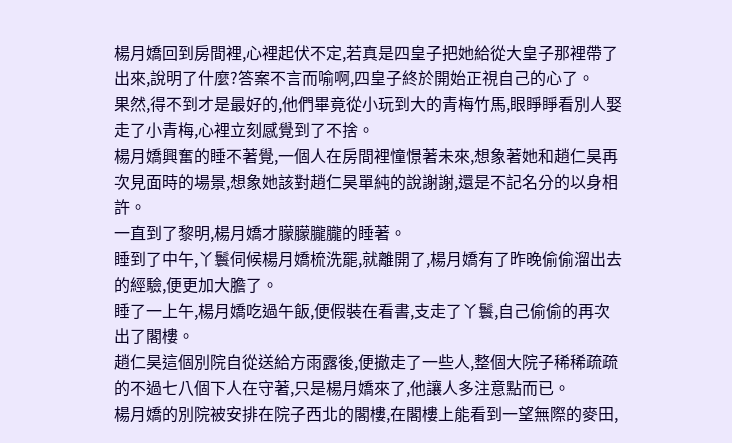楊月嬌回到房間裡,心裡起伏不定,若真是四皇子把她給從大皇子那裡帶了出來,說明了什麼?答案不言而喻啊,四皇子終於開始正視自己的心了。
果然,得不到才是最好的,他們畢竟從小玩到大的青梅竹馬,眼睜睜看別人娶走了小青梅,心裡立刻感覺到了不捨。
楊月嬌興奮的睡不著覺,一個人在房間裡憧憬著未來,想象著她和趙仁昊再次見面時的場景,想象她該對趙仁昊單純的說謝謝,還是不記名分的以身相許。
一直到了黎明,楊月嬌才朦朦朧朧的睡著。
睡到了中午,丫鬟伺候楊月嬌梳洗罷,就離開了,楊月嬌有了昨晚偷偷溜出去的經驗,便更加大膽了。
睡了一上午,楊月嬌吃過午飯,便假裝在看書,支走了丫鬟,自己偷偷的再次出了閣樓。
趙仁昊這個別院自從送給方雨露後,便撤走了一些人,整個大院子稀稀疏疏的不過七八個下人在守著,只是楊月嬌來了,他讓人多注意點而已。
楊月嬌的別院被安排在院子西北的閣樓,在閣樓上能看到一望無際的麥田,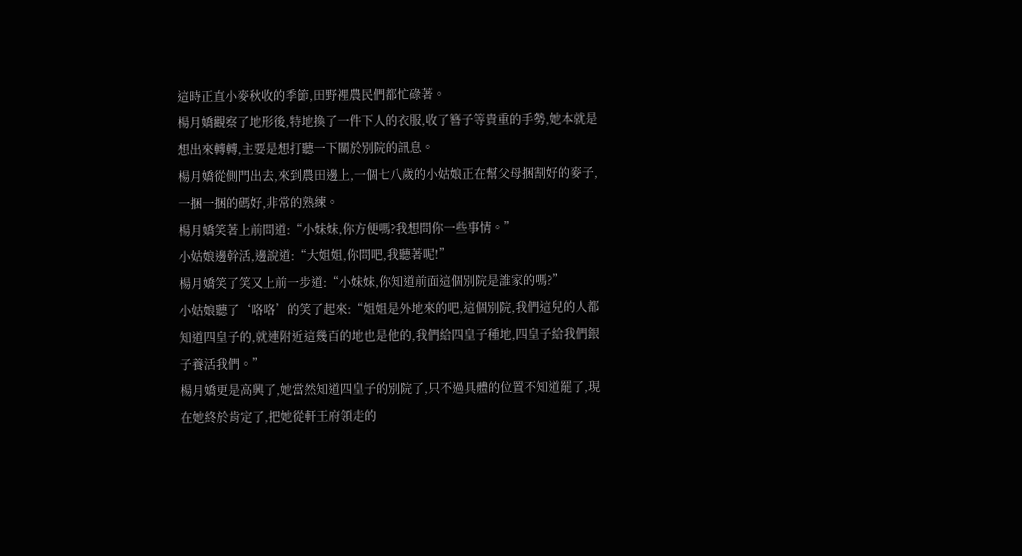這時正直小麥秋收的季節,田野裡農民們都忙碌著。
楊月嬌觀察了地形後,特地換了一件下人的衣服,收了簪子等貴重的手勢,她本就是想出來轉轉,主要是想打聽一下關於別院的訊息。
楊月嬌從側門出去,來到農田邊上,一個七八歲的小姑娘正在幫父母捆割好的麥子,一捆一捆的碼好,非常的熟練。
楊月嬌笑著上前問道:“小妹妹,你方便嗎?我想問你一些事情。”
小姑娘邊幹活,邊說道:“大姐姐,你問吧,我聽著呢!”
楊月嬌笑了笑又上前一步道:“小妹妹,你知道前面這個別院是誰家的嗎?”
小姑娘聽了‘咯咯’的笑了起來:“姐姐是外地來的吧,這個別院,我們這兒的人都知道四皇子的,就連附近這幾百的地也是他的,我們給四皇子種地,四皇子給我們銀子養活我們。”
楊月嬌更是高興了,她當然知道四皇子的別院了,只不過具體的位置不知道罷了,現在她終於肯定了,把她從軒王府領走的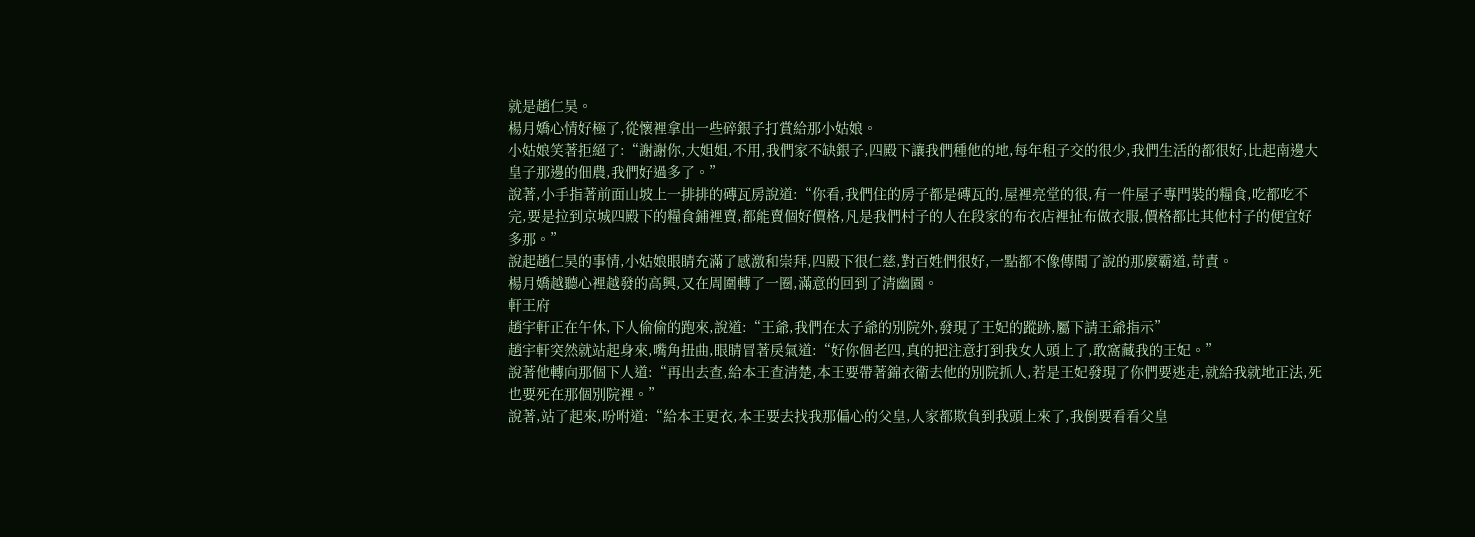就是趙仁昊。
楊月嬌心情好極了,從懷裡拿出一些碎銀子打賞給那小姑娘。
小姑娘笑著拒絕了:“謝謝你,大姐姐,不用,我們家不缺銀子,四殿下讓我們種他的地,每年租子交的很少,我們生活的都很好,比起南邊大皇子那邊的佃農,我們好過多了。”
說著,小手指著前面山坡上一排排的磚瓦房說道:“你看,我們住的房子都是磚瓦的,屋裡亮堂的很,有一件屋子專門裝的糧食,吃都吃不完,要是拉到京城四殿下的糧食鋪裡賣,都能賣個好價格,凡是我們村子的人在段家的布衣店裡扯布做衣服,價格都比其他村子的便宜好多那。”
說起趙仁昊的事情,小姑娘眼睛充滿了感激和崇拜,四殿下很仁慈,對百姓們很好,一點都不像傳聞了說的那麼霸道,苛責。
楊月嬌越聽心裡越發的高興,又在周圍轉了一圈,滿意的回到了清幽園。
軒王府
趙宇軒正在午休,下人偷偷的跑來,說道:“王爺,我們在太子爺的別院外,發現了王妃的蹤跡,屬下請王爺指示”
趙宇軒突然就站起身來,嘴角扭曲,眼睛冒著戾氣道:“好你個老四,真的把注意打到我女人頭上了,敢窩藏我的王妃。”
說著他轉向那個下人道:“再出去查,給本王查清楚,本王要帶著錦衣衛去他的別院抓人,若是王妃發現了你們要逃走,就給我就地正法,死也要死在那個別院裡。”
說著,站了起來,吩咐道:“給本王更衣,本王要去找我那偏心的父皇,人家都欺負到我頭上來了,我倒要看看父皇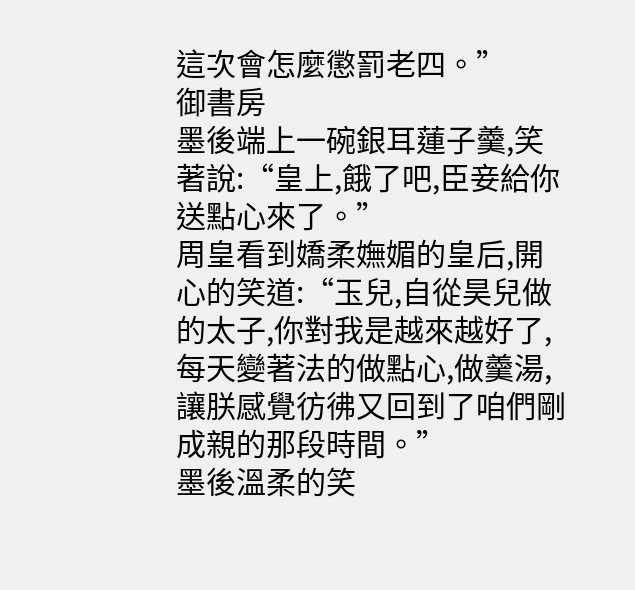這次會怎麼懲罰老四。”
御書房
墨後端上一碗銀耳蓮子羹,笑著說:“皇上,餓了吧,臣妾給你送點心來了。”
周皇看到嬌柔嫵媚的皇后,開心的笑道:“玉兒,自從昊兒做的太子,你對我是越來越好了,每天變著法的做點心,做羹湯,讓朕感覺彷彿又回到了咱們剛成親的那段時間。”
墨後溫柔的笑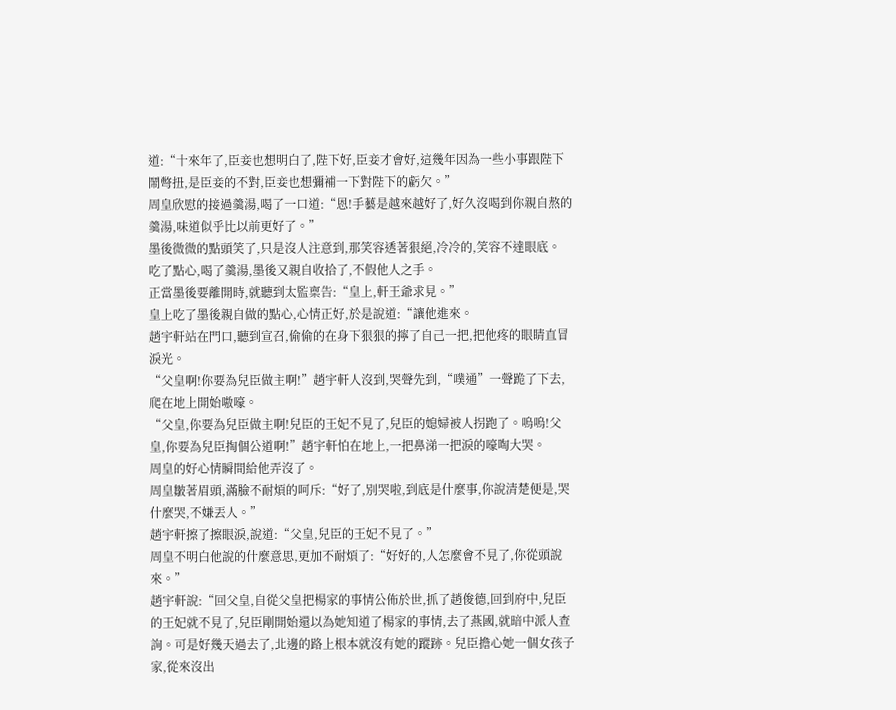道:“十來年了,臣妾也想明白了,陛下好,臣妾才會好,這幾年因為一些小事跟陛下鬧彆扭,是臣妾的不對,臣妾也想彌補一下對陛下的虧欠。”
周皇欣慰的接過羹湯,喝了一口道:“恩!手藝是越來越好了,好久沒喝到你親自熬的羹湯,味道似乎比以前更好了。”
墨後微微的點頭笑了,只是沒人注意到,那笑容透著狠絕,冷冷的,笑容不達眼底。
吃了點心,喝了羹湯,墨後又親自收拾了,不假他人之手。
正當墨後要離開時,就聽到太監稟告:“皇上,軒王爺求見。”
皇上吃了墨後親自做的點心,心情正好,於是說道:“讓他進來。
趙宇軒站在門口,聽到宣召,偷偷的在身下狠狠的擰了自己一把,把他疼的眼睛直冒淚光。
“父皇啊!你要為兒臣做主啊!”趙宇軒人沒到,哭聲先到,“噗通”一聲跪了下去,爬在地上開始嗷嚎。
“父皇,你要為兒臣做主啊!兒臣的王妃不見了,兒臣的媳婦被人拐跑了。嗚嗚!父皇,你要為兒臣掏個公道啊!”趙宇軒怕在地上,一把鼻涕一把淚的嚎啕大哭。
周皇的好心情瞬間給他弄沒了。
周皇皺著眉頭,滿臉不耐煩的呵斥:“好了,別哭啦,到底是什麼事,你說清楚便是,哭什麼哭,不嫌丟人。”
趙宇軒擦了擦眼淚,說道:“父皇,兒臣的王妃不見了。”
周皇不明白他說的什麼意思,更加不耐煩了:“好好的,人怎麼會不見了,你從頭說來。”
趙宇軒說:“回父皇,自從父皇把楊家的事情公佈於世,抓了趙俊德,回到府中,兒臣的王妃就不見了,兒臣剛開始還以為她知道了楊家的事情,去了燕國,就暗中派人查詢。可是好幾天過去了,北邊的路上根本就沒有她的蹤跡。兒臣擔心她一個女孩子家,從來沒出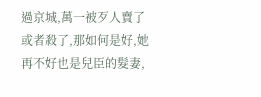過京城,萬一被歹人賣了或者殺了,那如何是好,她再不好也是兒臣的髮妻,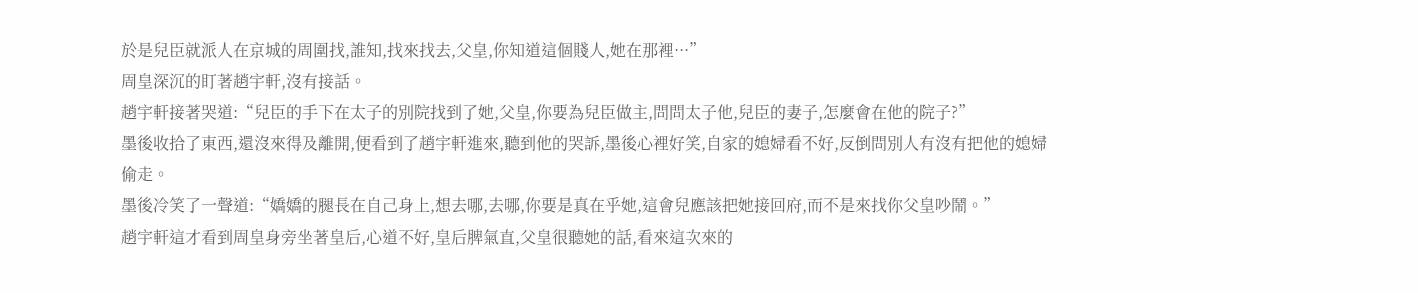於是兒臣就派人在京城的周圍找,誰知,找來找去,父皇,你知道這個賤人,她在那裡···”
周皇深沉的盯著趙宇軒,沒有接話。
趙宇軒接著哭道:“兒臣的手下在太子的別院找到了她,父皇,你要為兒臣做主,問問太子他,兒臣的妻子,怎麼會在他的院子?”
墨後收拾了東西,還沒來得及離開,便看到了趙宇軒進來,聽到他的哭訴,墨後心裡好笑,自家的媳婦看不好,反倒問別人有沒有把他的媳婦偷走。
墨後冷笑了一聲道:“嬌嬌的腿長在自己身上,想去哪,去哪,你要是真在乎她,這會兒應該把她接回府,而不是來找你父皇吵鬧。”
趙宇軒這才看到周皇身旁坐著皇后,心道不好,皇后脾氣直,父皇很聽她的話,看來這次來的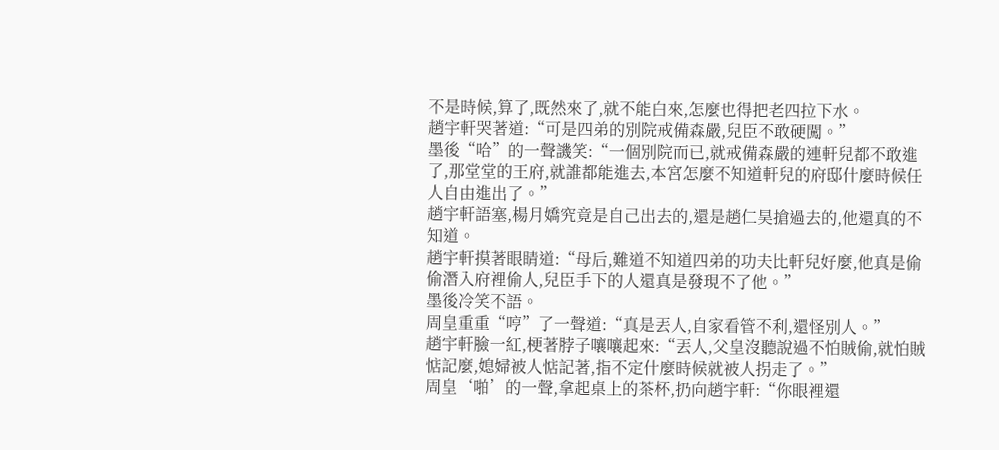不是時候,算了,既然來了,就不能白來,怎麼也得把老四拉下水。
趙宇軒哭著道:“可是四弟的別院戒備森嚴,兒臣不敢硬闖。”
墨後“哈”的一聲譏笑:“一個別院而已,就戒備森嚴的連軒兒都不敢進了,那堂堂的王府,就誰都能進去,本宮怎麼不知道軒兒的府邸什麼時候任人自由進出了。”
趙宇軒語塞,楊月嬌究竟是自己出去的,還是趙仁昊搶過去的,他還真的不知道。
趙宇軒摸著眼睛道:“母后,難道不知道四弟的功夫比軒兒好麼,他真是偷偷潛入府裡偷人,兒臣手下的人還真是發現不了他。”
墨後冷笑不語。
周皇重重“哼”了一聲道:“真是丟人,自家看管不利,還怪別人。”
趙宇軒臉一紅,梗著脖子嚷嚷起來:“丟人,父皇沒聽說過不怕賊偷,就怕賊惦記麼,媳婦被人惦記著,指不定什麼時候就被人拐走了。”
周皇‘啪’的一聲,拿起桌上的茶杯,扔向趙宇軒:“你眼裡還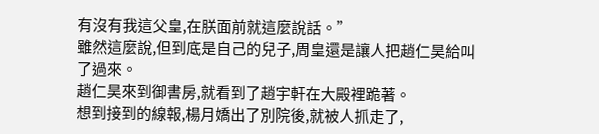有沒有我這父皇,在朕面前就這麼說話。”
雖然這麼說,但到底是自己的兒子,周皇還是讓人把趙仁昊給叫了過來。
趙仁昊來到御書房,就看到了趙宇軒在大殿裡跪著。
想到接到的線報,楊月嬌出了別院後,就被人抓走了,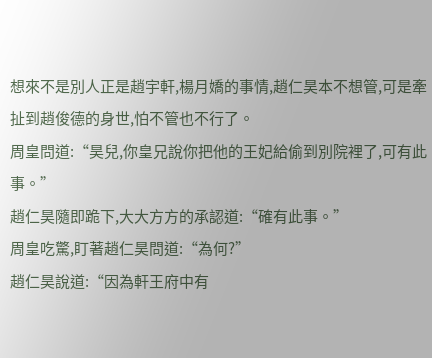想來不是別人正是趙宇軒,楊月嬌的事情,趙仁昊本不想管,可是牽扯到趙俊德的身世,怕不管也不行了。
周皇問道:“昊兒,你皇兄說你把他的王妃給偷到別院裡了,可有此事。”
趙仁昊隨即跪下,大大方方的承認道:“確有此事。”
周皇吃驚,盯著趙仁昊問道:“為何?”
趙仁昊說道:“因為軒王府中有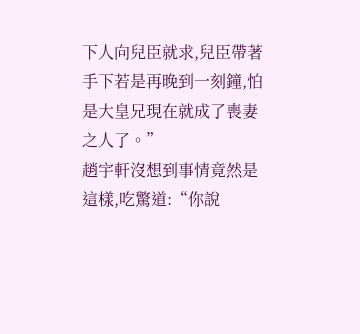下人向兒臣就求,兒臣帶著手下若是再晚到一刻鐘,怕是大皇兄現在就成了喪妻之人了。”
趙宇軒沒想到事情竟然是這樣,吃驚道:“你說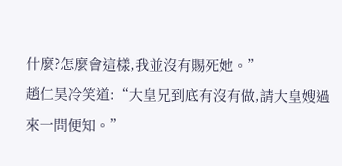什麼?怎麼會這樣,我並沒有賜死她。”
趙仁昊冷笑道:“大皇兄到底有沒有做,請大皇嫂過來一問便知。”